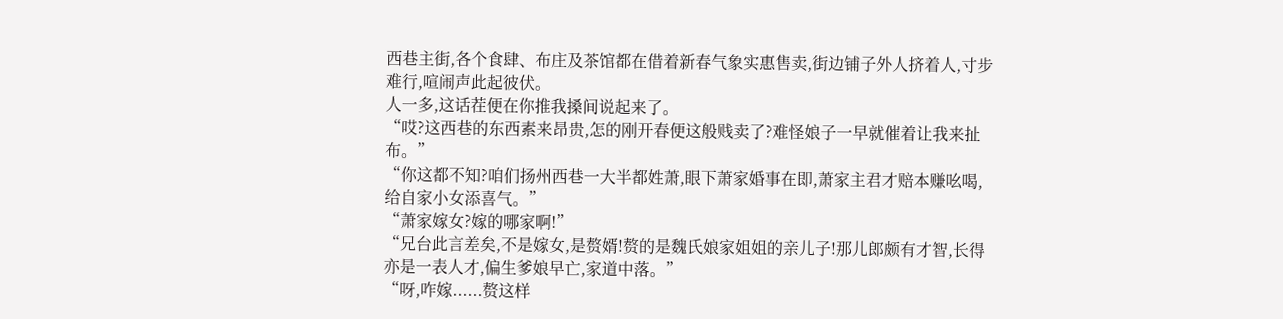西巷主街,各个食肆、布庄及茶馆都在借着新春气象实惠售卖,街边铺子外人挤着人,寸步难行,喧闹声此起彼伏。
人一多,这话茬便在你推我搡间说起来了。
“哎?这西巷的东西素来昂贵,怎的刚开春便这般贱卖了?难怪娘子一早就催着让我来扯布。”
“你这都不知?咱们扬州西巷一大半都姓萧,眼下萧家婚事在即,萧家主君才赔本赚吆喝,给自家小女添喜气。”
“萧家嫁女?嫁的哪家啊!”
“兄台此言差矣,不是嫁女,是赘婿!赘的是魏氏娘家姐姐的亲儿子!那儿郎颇有才智,长得亦是一表人才,偏生爹娘早亡,家道中落。”
“呀,咋嫁......赘这样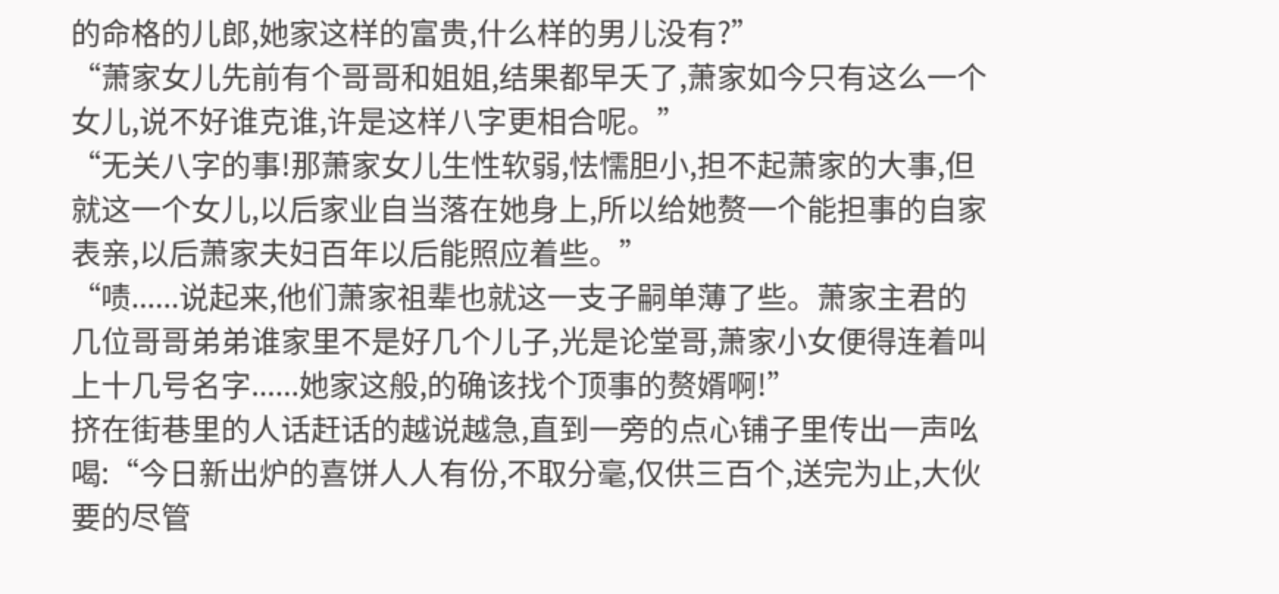的命格的儿郎,她家这样的富贵,什么样的男儿没有?”
“萧家女儿先前有个哥哥和姐姐,结果都早夭了,萧家如今只有这么一个女儿,说不好谁克谁,许是这样八字更相合呢。”
“无关八字的事!那萧家女儿生性软弱,怯懦胆小,担不起萧家的大事,但就这一个女儿,以后家业自当落在她身上,所以给她赘一个能担事的自家表亲,以后萧家夫妇百年以后能照应着些。”
“啧......说起来,他们萧家祖辈也就这一支子嗣单薄了些。萧家主君的几位哥哥弟弟谁家里不是好几个儿子,光是论堂哥,萧家小女便得连着叫上十几号名字......她家这般,的确该找个顶事的赘婿啊!”
挤在街巷里的人话赶话的越说越急,直到一旁的点心铺子里传出一声吆喝:“今日新出炉的喜饼人人有份,不取分毫,仅供三百个,送完为止,大伙要的尽管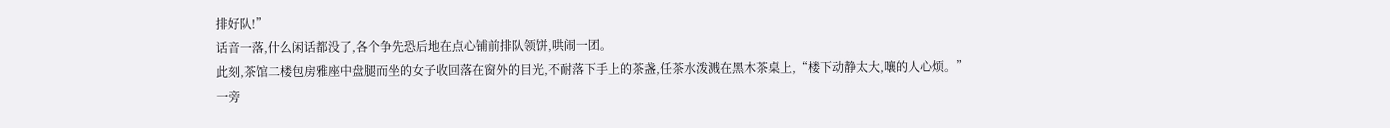排好队!”
话音一落,什么闲话都没了,各个争先恐后地在点心铺前排队领饼,哄闹一团。
此刻,茶馆二楼包房雅座中盘腿而坐的女子收回落在窗外的目光,不耐落下手上的茶盏,任茶水泼溅在黑木茶桌上,“楼下动静太大,嚷的人心烦。”
一旁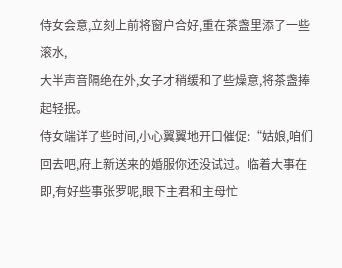侍女会意,立刻上前将窗户合好,重在茶盏里添了一些滚水,
大半声音隔绝在外,女子才稍缓和了些燥意,将茶盏捧起轻抿。
侍女端详了些时间,小心翼翼地开口催促:“姑娘,咱们回去吧,府上新送来的婚服你还没试过。临着大事在即,有好些事张罗呢,眼下主君和主母忙